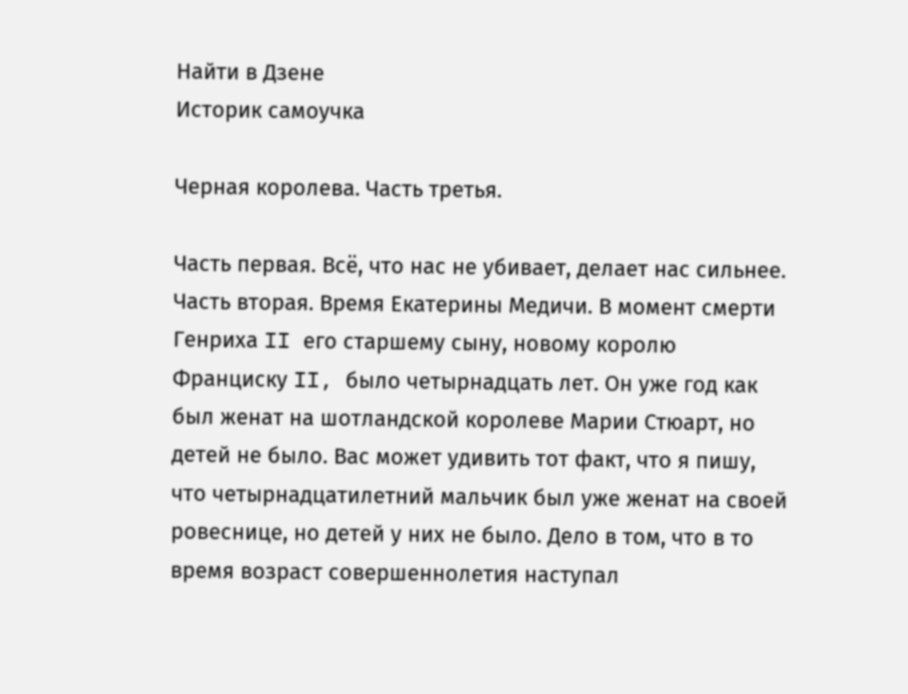Найти в Дзене
Историк самоучка

Черная королева. Часть третья.

Часть первая. Всё, что нас не убивает, делает нас сильнее. Часть вторая. Время Екатерины Медичи. В момент смерти Генриха II его старшему сыну, новому королю Франциску II, было четырнадцать лет. Он уже год как был женат на шотландской королеве Марии Стюарт, но детей не было. Вас может удивить тот факт, что я пишу, что четырнадцатилетний мальчик был уже женат на своей ровеснице, но детей у них не было. Дело в том, что в то время возраст совершеннолетия наступал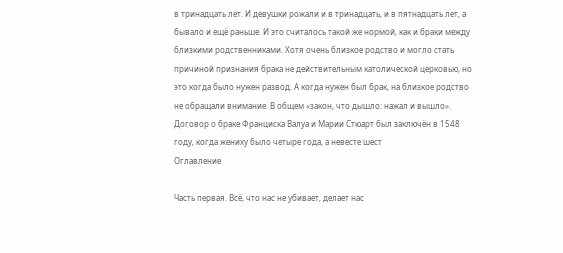в тринадцать лет. И девушки рожали и в тринадцать, и в пятнадцать лет, а бывало и ещё раньше. И это считалось такой же нормой, как и браки между близкими родственниками. Хотя очень близкое родство и могло стать причиной признания брака не действительным католической церковью, но это когда было нужен развод. А когда нужен был брак, на близкое родство не обращали внимание. В общем «закон, что дышло: нажал и вышло». Договор о браке Франциска Валуа и Марии Стюарт был заключён в 1548 году, когда жениху было четыре года, а невесте шест
Оглавление

Часть первая. Всё, что нас не убивает, делает нас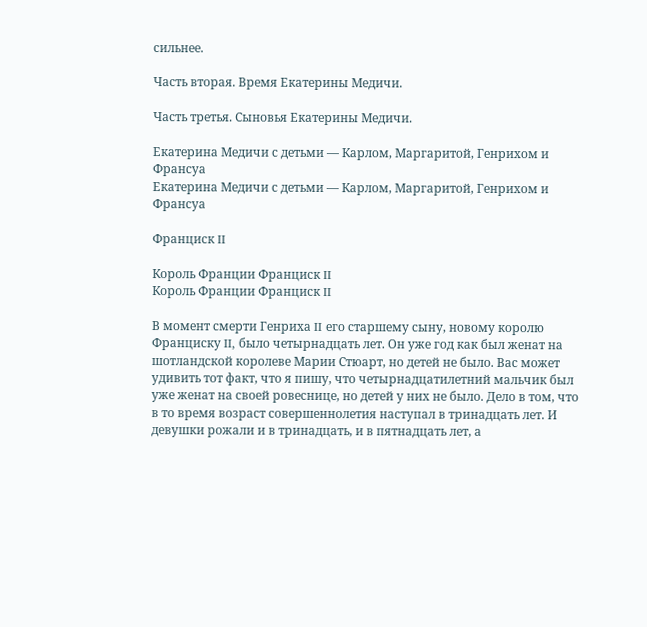сильнее.

Часть вторая. Время Екатерины Медичи.

Часть третья. Сыновья Екатерины Медичи.

Екатерина Медичи с детьми — Карлом, Маргаритой, Генрихом и Франсуа
Екатерина Медичи с детьми — Карлом, Маргаритой, Генрихом и Франсуа

Франциск II

Король Франции Франциск II
Король Франции Франциск II

В момент смерти Генриха II его старшему сыну, новому королю Франциску II, было четырнадцать лет. Он уже год как был женат на шотландской королеве Марии Стюарт, но детей не было. Вас может удивить тот факт, что я пишу, что четырнадцатилетний мальчик был уже женат на своей ровеснице, но детей у них не было. Дело в том, что в то время возраст совершеннолетия наступал в тринадцать лет. И девушки рожали и в тринадцать, и в пятнадцать лет, а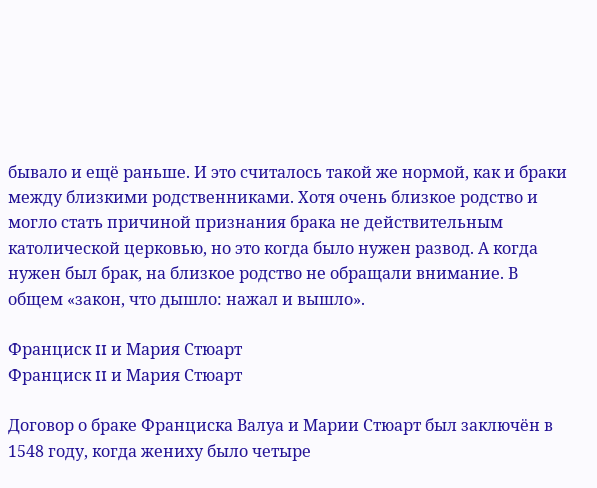бывало и ещё раньше. И это считалось такой же нормой, как и браки между близкими родственниками. Хотя очень близкое родство и могло стать причиной признания брака не действительным католической церковью, но это когда было нужен развод. А когда нужен был брак, на близкое родство не обращали внимание. В общем «закон, что дышло: нажал и вышло».

Франциск II и Мария Стюарт
Франциск II и Мария Стюарт

Договор о браке Франциска Валуа и Марии Стюарт был заключён в 1548 году, когда жениху было четыре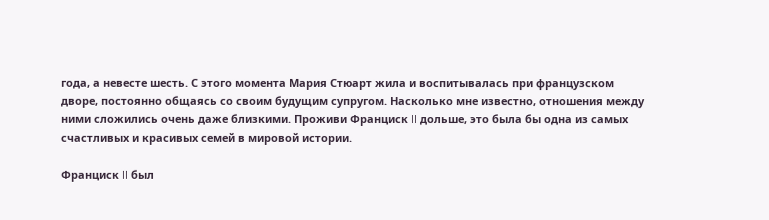года, а невесте шесть. С этого момента Мария Стюарт жила и воспитывалась при французском дворе, постоянно общаясь со своим будущим супругом. Насколько мне известно, отношения между ними сложились очень даже близкими. Проживи Франциск II дольше, это была бы одна из самых счастливых и красивых семей в мировой истории.

Франциск II был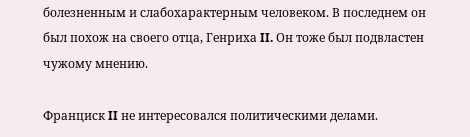болезненным и слабохарактерным человеком. В последнем он был похож на своего отца, Генриха II. Он тоже был подвластен чужому мнению.

Франциск II не интересовался политическими делами.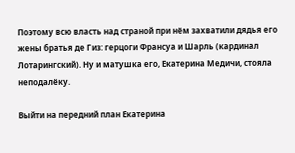Поэтому всю власть над страной при нём захватили дядья его жены братья де Гиз: герцоги Франсуа и Шарль (кардинал Лотарингский). Ну и матушка его, Екатерина Медичи, стояла неподалёку.

Выйти на передний план Екатерина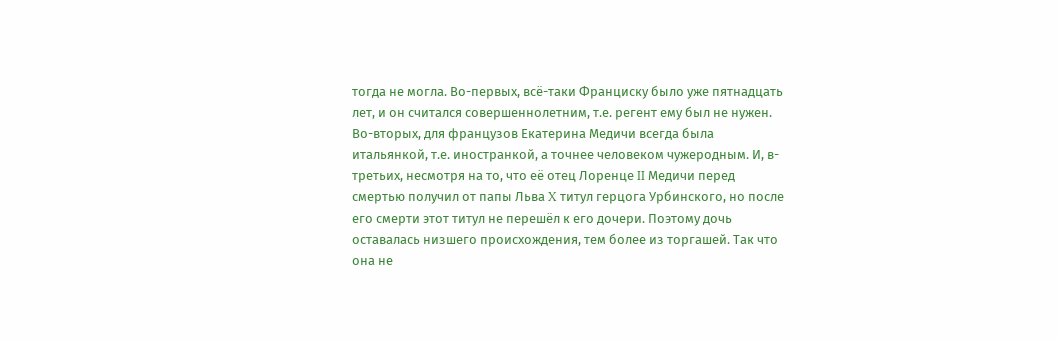тогда не могла. Во-первых, всё-таки Франциску было уже пятнадцать лет, и он считался совершеннолетним, т.е. регент ему был не нужен. Во-вторых, для французов Екатерина Медичи всегда была итальянкой, т.е. иностранкой, а точнее человеком чужеродным. И, в-третьих, несмотря на то, что её отец Лоренце II Медичи перед смертью получил от папы Льва X титул герцога Урбинского, но после его смерти этот титул не перешёл к его дочери. Поэтому дочь оставалась низшего происхождения, тем более из торгашей. Так что она не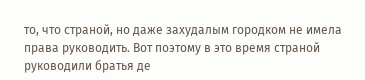то, что страной, но даже захудалым городком не имела права руководить. Вот поэтому в это время страной руководили братья де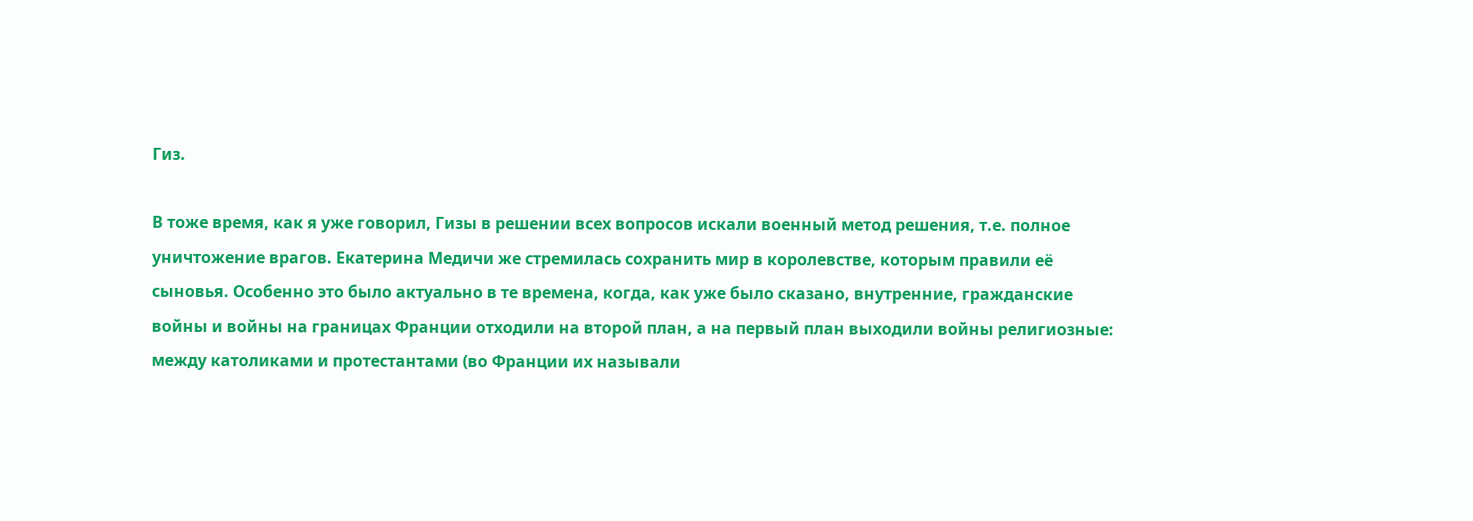Гиз.

В тоже время, как я уже говорил, Гизы в решении всех вопросов искали военный метод решения, т.е. полное уничтожение врагов. Екатерина Медичи же стремилась сохранить мир в королевстве, которым правили её сыновья. Особенно это было актуально в те времена, когда, как уже было сказано, внутренние, гражданские войны и войны на границах Франции отходили на второй план, а на первый план выходили войны религиозные: между католиками и протестантами (во Франции их называли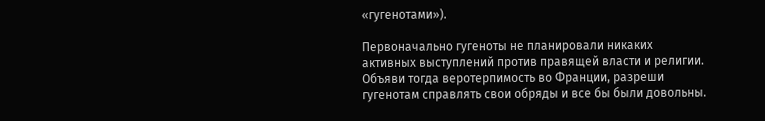«гугенотами»).

Первоначально гугеноты не планировали никаких активных выступлений против правящей власти и религии. Объяви тогда веротерпимость во Франции, разреши гугенотам справлять свои обряды и все бы были довольны.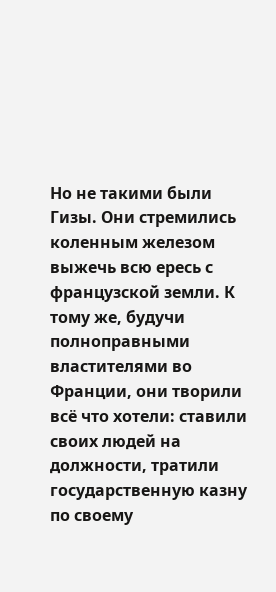Но не такими были Гизы. Они стремились коленным железом выжечь всю ересь с французской земли. К тому же, будучи полноправными властителями во Франции, они творили всё что хотели: ставили своих людей на должности, тратили государственную казну по своему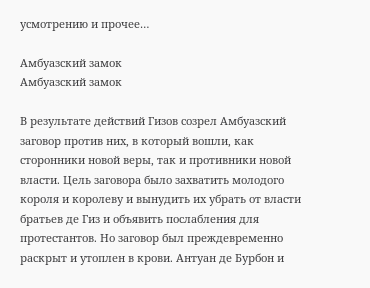усмотрению и прочее…

Амбуазский замок
Амбуазский замок

В результате действий Гизов созрел Амбуазский заговор против них, в который вошли, как сторонники новой веры, так и противники новой власти. Цель заговора было захватить молодого короля и королеву и вынудить их убрать от власти братьев де Гиз и объявить послабления для протестантов. Но заговор был преждевременно раскрыт и утоплен в крови. Антуан де Бурбон и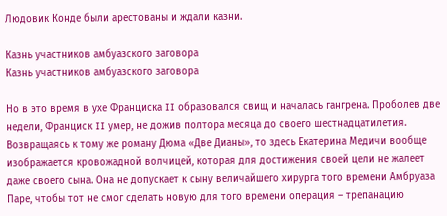Людовик Конде были арестованы и ждали казни.

Казнь участников амбуазского заговора
Казнь участников амбуазского заговора

Но в это время в ухе Франциска II образовался свищ и началась гангрена. Проболев две недели, Франциск II умер, не дожив полтора месяца до своего шестнадцатилетия. Возвращаясь к тому же роману Дюма «Две Дианы», то здесь Екатерина Медичи вообще изображается кровожадной волчицей, которая для достижения своей цели не жалеет даже своего сына. Она не допускает к сыну величайшего хирурга того времени Амбруаза Паре, чтобы тот не смог сделать новую для того времени операция – трепанацию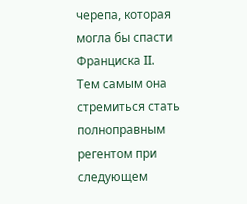черепа, которая могла бы спасти Франциска II. Тем самым она стремиться стать полноправным регентом при следующем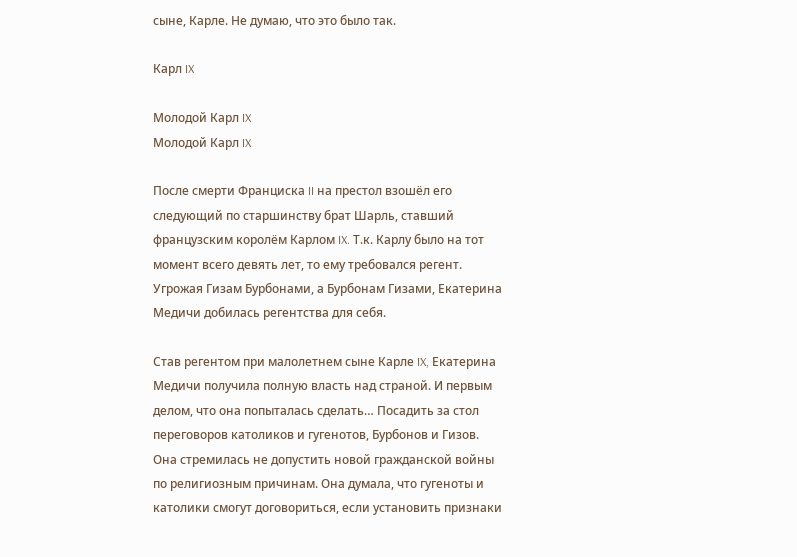сыне, Карле. Не думаю, что это было так.

Карл IX

Молодой Карл IX
Молодой Карл IX

После смерти Франциска II на престол взошёл его следующий по старшинству брат Шарль, ставший французским королём Карлом IX. Т.к. Карлу было на тот момент всего девять лет, то ему требовался регент. Угрожая Гизам Бурбонами, а Бурбонам Гизами, Екатерина Медичи добилась регентства для себя.

Став регентом при малолетнем сыне Карле IX, Екатерина Медичи получила полную власть над страной. И первым делом, что она попыталась сделать… Посадить за стол переговоров католиков и гугенотов, Бурбонов и Гизов. Она стремилась не допустить новой гражданской войны по религиозным причинам. Она думала, что гугеноты и католики смогут договориться, если установить признаки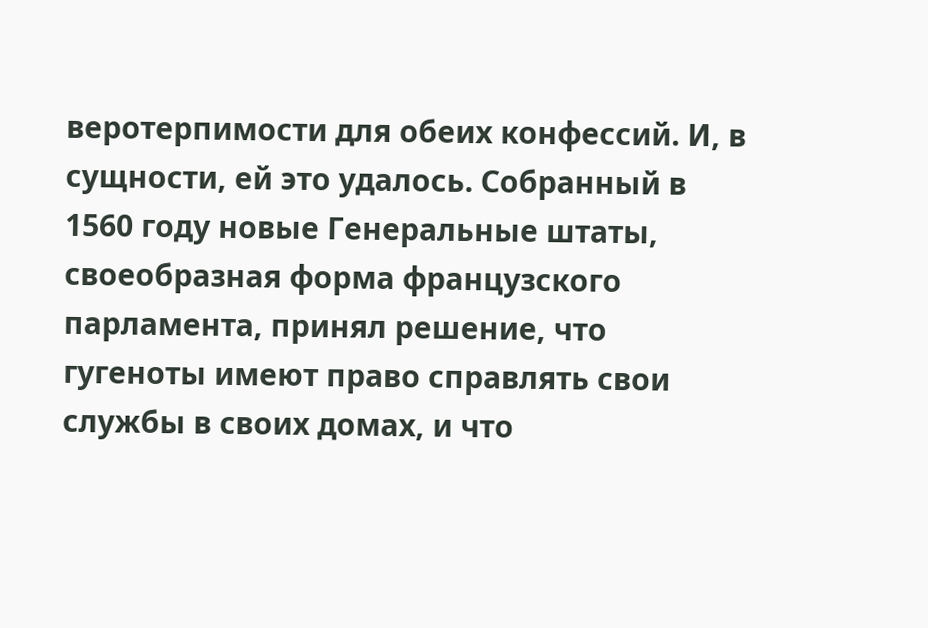веротерпимости для обеих конфессий. И, в сущности, ей это удалось. Собранный в 1560 году новые Генеральные штаты, своеобразная форма французского парламента, принял решение, что гугеноты имеют право справлять свои службы в своих домах, и что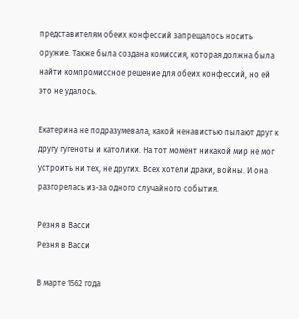представителям обеих конфессий запрещалось носить оружие. Также была создана комиссия, которая должна была найти компромиссное решение для обеих конфессий, но ей это не удалось.

Екатерина не подразумевала, какой ненавистью пылают друг к другу гугеноты и католики. На тот момент никакой мир не мог устроить ни тех, не других. Всех хотели драки, войны. И она разгорелась из-за одного случайного события.

Резня в Васси
Резня в Васси

В марте 1562 года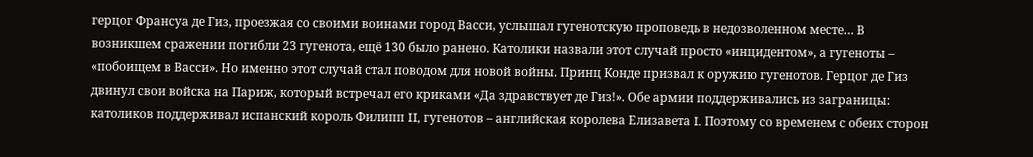герцог Франсуа де Гиз, проезжая со своими воинами город Васси, услышал гугенотскую проповедь в недозволенном месте… В возникшем сражении погибли 23 гугенота, ещё 130 было ранено. Католики назвали этот случай просто «инцидентом», а гугеноты – «побоищем в Васси». Но именно этот случай стал поводом для новой войны. Принц Конде призвал к оружию гугенотов. Герцог де Гиз двинул свои войска на Париж, который встречал его криками «Да здравствует де Гиз!». Обе армии поддерживались из заграницы: католиков поддерживал испанский король Филипп II, гугенотов – английская королева Елизавета I. Поэтому со временем с обеих сторон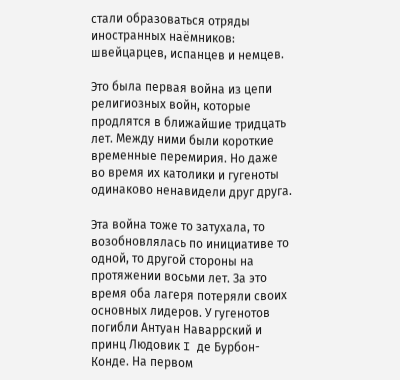стали образоваться отряды иностранных наёмников: швейцарцев, испанцев и немцев.

Это была первая война из цепи религиозных войн, которые продлятся в ближайшие тридцать лет. Между ними были короткие временные перемирия. Но даже во время их католики и гугеноты одинаково ненавидели друг друга.

Эта война тоже то затухала, то возобновлялась по инициативе то одной, то другой стороны на протяжении восьми лет. За это время оба лагеря потеряли своих основных лидеров. У гугенотов погибли Антуан Наваррский и принц Людовик I де Бурбон-Конде. На первом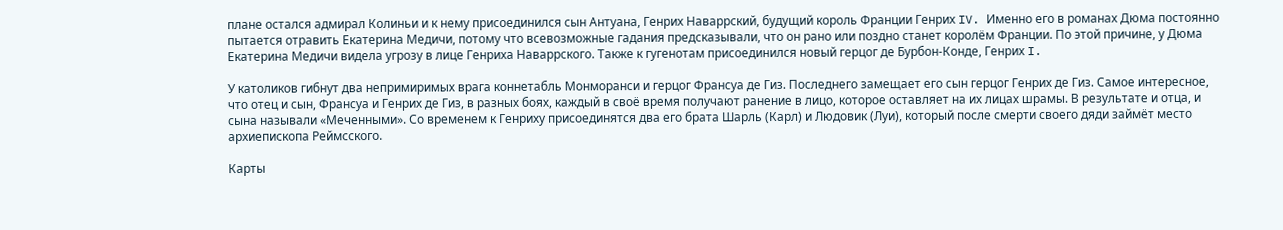плане остался адмирал Колиньи и к нему присоединился сын Антуана, Генрих Наваррский, будущий король Франции Генрих IV. Именно его в романах Дюма постоянно пытается отравить Екатерина Медичи, потому что всевозможные гадания предсказывали, что он рано или поздно станет королём Франции. По этой причине, у Дюма Екатерина Медичи видела угрозу в лице Генриха Наваррского. Также к гугенотам присоединился новый герцог де Бурбон-Конде, Генрих I.

У католиков гибнут два непримиримых врага коннетабль Монморанси и герцог Франсуа де Гиз. Последнего замещает его сын герцог Генрих де Гиз. Самое интересное, что отец и сын, Франсуа и Генрих де Гиз, в разных боях, каждый в своё время получают ранение в лицо, которое оставляет на их лицах шрамы. В результате и отца, и сына называли «Меченными». Со временем к Генриху присоединятся два его брата Шарль (Карл) и Людовик (Луи), который после смерти своего дяди займёт место архиепископа Реймсского.

Карты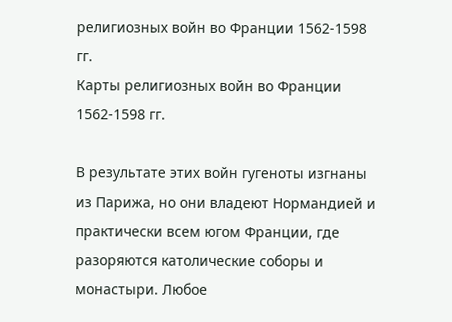религиозных войн во Франции 1562-1598 гг.
Карты религиозных войн во Франции 1562-1598 гг.

В результате этих войн гугеноты изгнаны из Парижа, но они владеют Нормандией и практически всем югом Франции, где разоряются католические соборы и монастыри. Любое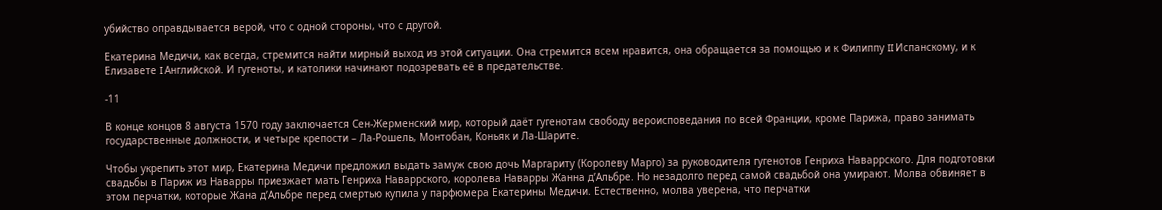убийство оправдывается верой, что с одной стороны, что с другой.

Екатерина Медичи, как всегда, стремится найти мирный выход из этой ситуации. Она стремится всем нравится, она обращается за помощью и к Филиппу II Испанскому, и к Елизавете I Английской. И гугеноты, и католики начинают подозревать её в предательстве.

-11

В конце концов 8 августа 1570 году заключается Сен-Жерменский мир, который даёт гугенотам свободу вероисповедания по всей Франции, кроме Парижа, право занимать государственные должности, и четыре крепости – Ла-Рошель, Монтобан, Коньяк и Ла-Шарите.

Чтобы укрепить этот мир, Екатерина Медичи предложил выдать замуж свою дочь Маргариту (Королеву Марго) за руководителя гугенотов Генриха Наваррского. Для подготовки свадьбы в Париж из Наварры приезжает мать Генриха Наваррского, королева Наварры Жанна д’Альбре. Но незадолго перед самой свадьбой она умирают. Молва обвиняет в этом перчатки, которые Жана д’Альбре перед смертью купила у парфюмера Екатерины Медичи. Естественно, молва уверена, что перчатки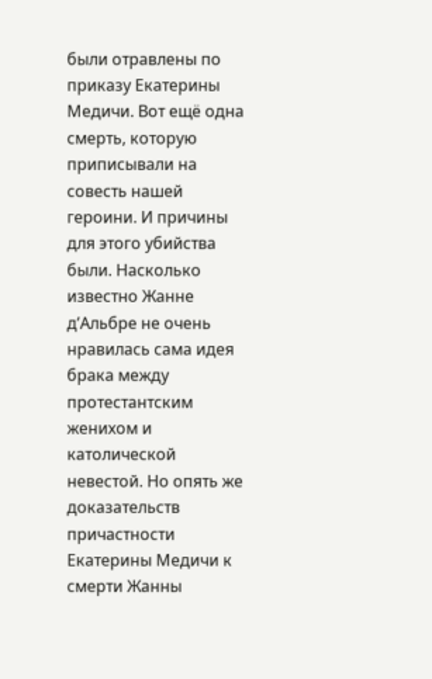были отравлены по приказу Екатерины Медичи. Вот ещё одна смерть, которую приписывали на совесть нашей героини. И причины для этого убийства были. Насколько известно Жанне д’Альбре не очень нравилась сама идея брака между протестантским женихом и католической невестой. Но опять же доказательств причастности Екатерины Медичи к смерти Жанны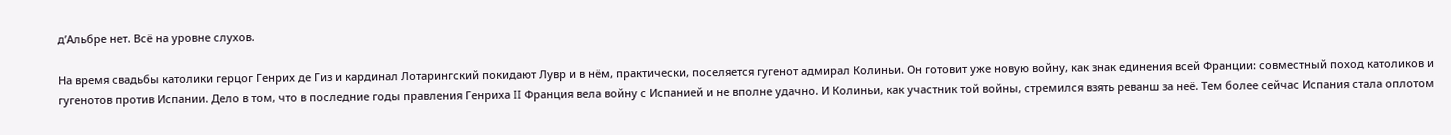д’Альбре нет. Всё на уровне слухов.

На время свадьбы католики герцог Генрих де Гиз и кардинал Лотарингский покидают Лувр и в нём, практически, поселяется гугенот адмирал Колиньи. Он готовит уже новую войну, как знак единения всей Франции: совместный поход католиков и гугенотов против Испании. Дело в том, что в последние годы правления Генриха II Франция вела войну с Испанией и не вполне удачно. И Колиньи, как участник той войны, стремился взять реванш за неё. Тем более сейчас Испания стала оплотом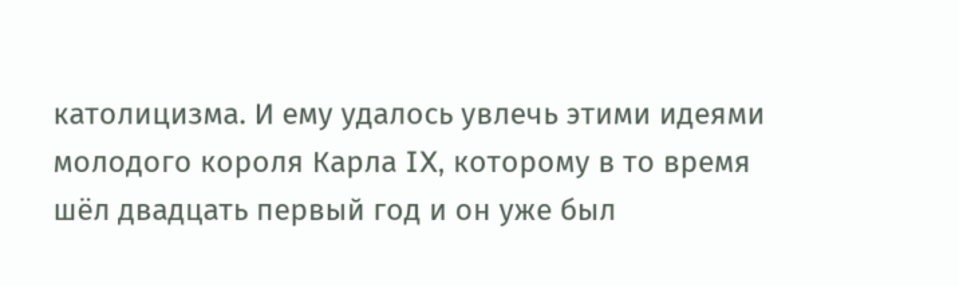католицизма. И ему удалось увлечь этими идеями молодого короля Карла IX, которому в то время шёл двадцать первый год и он уже был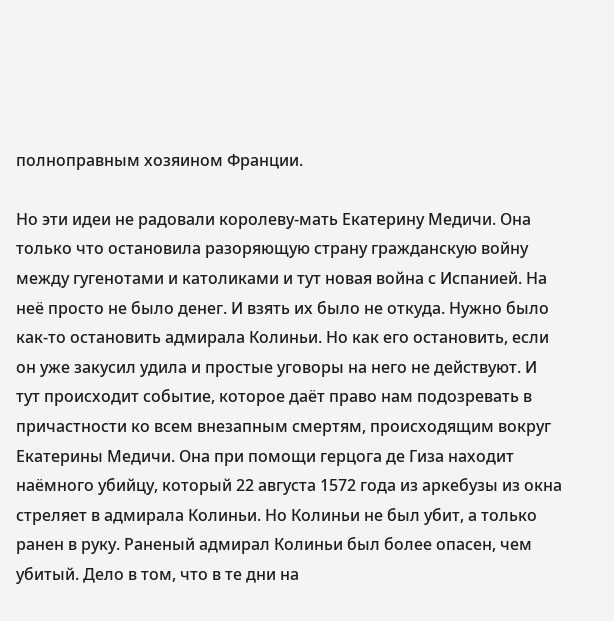полноправным хозяином Франции.

Но эти идеи не радовали королеву-мать Екатерину Медичи. Она только что остановила разоряющую страну гражданскую войну между гугенотами и католиками и тут новая война с Испанией. На неё просто не было денег. И взять их было не откуда. Нужно было как-то остановить адмирала Колиньи. Но как его остановить, если он уже закусил удила и простые уговоры на него не действуют. И тут происходит событие, которое даёт право нам подозревать в причастности ко всем внезапным смертям, происходящим вокруг Екатерины Медичи. Она при помощи герцога де Гиза находит наёмного убийцу, который 22 августа 1572 года из аркебузы из окна стреляет в адмирала Колиньи. Но Колиньи не был убит, а только ранен в руку. Раненый адмирал Колиньи был более опасен, чем убитый. Дело в том, что в те дни на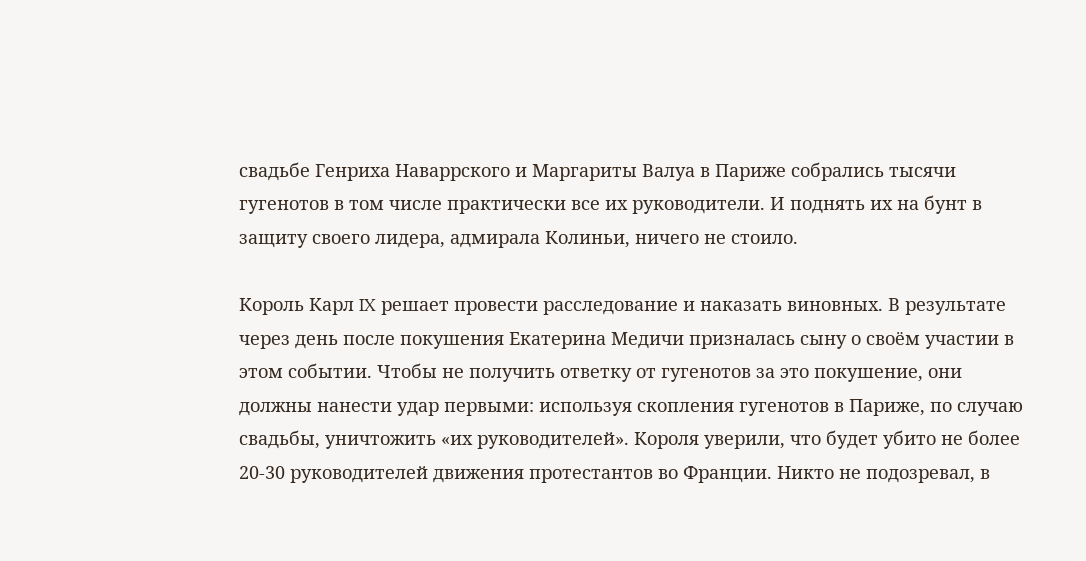свадьбе Генриха Наваррского и Маргариты Валуа в Париже собрались тысячи гугенотов в том числе практически все их руководители. И поднять их на бунт в защиту своего лидера, адмирала Колиньи, ничего не стоило.

Король Карл IX решает провести расследование и наказать виновных. В результате через день после покушения Екатерина Медичи призналась сыну о своём участии в этом событии. Чтобы не получить ответку от гугенотов за это покушение, они должны нанести удар первыми: используя скопления гугенотов в Париже, по случаю свадьбы, уничтожить «их руководителей». Короля уверили, что будет убито не более 20-30 руководителей движения протестантов во Франции. Никто не подозревал, в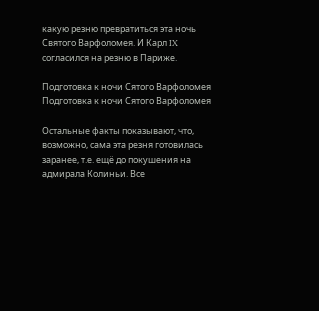какую резню превратиться эта ночь Святого Варфоломея. И Карл IX согласился на резню в Париже.

Подготовка к ночи Сятого Варфоломея
Подготовка к ночи Сятого Варфоломея

Остальные факты показывают, что, возможно, сама эта резня готовилась заранее, т.е. ещё до покушения на адмирала Колиньи. Все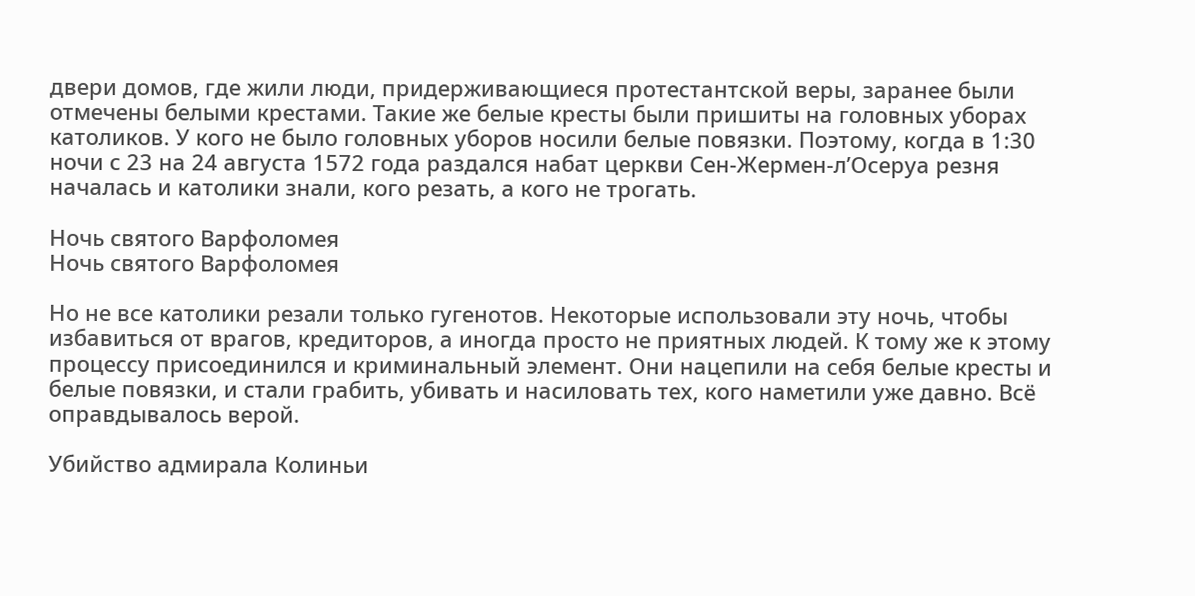двери домов, где жили люди, придерживающиеся протестантской веры, заранее были отмечены белыми крестами. Такие же белые кресты были пришиты на головных уборах католиков. У кого не было головных уборов носили белые повязки. Поэтому, когда в 1:30 ночи с 23 на 24 августа 1572 года раздался набат церкви Сен-Жермен-л’Осеруа резня началась и католики знали, кого резать, а кого не трогать.

Ночь святого Варфоломея
Ночь святого Варфоломея

Но не все католики резали только гугенотов. Некоторые использовали эту ночь, чтобы избавиться от врагов, кредиторов, а иногда просто не приятных людей. К тому же к этому процессу присоединился и криминальный элемент. Они нацепили на себя белые кресты и белые повязки, и стали грабить, убивать и насиловать тех, кого наметили уже давно. Всё оправдывалось верой.

Убийство адмирала Колиньи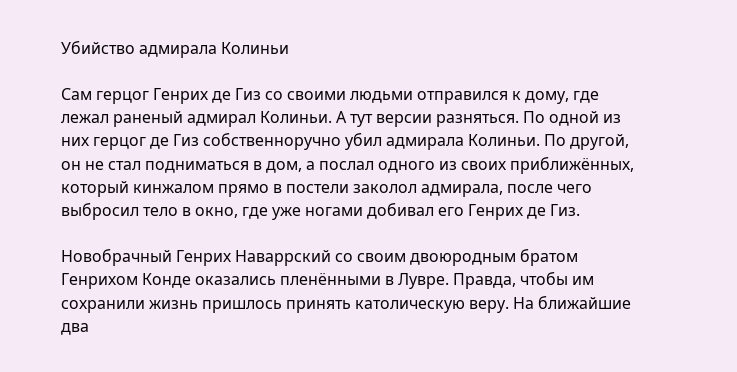Убийство адмирала Колиньи

Сам герцог Генрих де Гиз со своими людьми отправился к дому, где лежал раненый адмирал Колиньи. А тут версии разняться. По одной из них герцог де Гиз собственноручно убил адмирала Колиньи. По другой, он не стал подниматься в дом, а послал одного из своих приближённых, который кинжалом прямо в постели заколол адмирала, после чего выбросил тело в окно, где уже ногами добивал его Генрих де Гиз.

Новобрачный Генрих Наваррский со своим двоюродным братом Генрихом Конде оказались пленёнными в Лувре. Правда, чтобы им сохранили жизнь пришлось принять католическую веру. На ближайшие два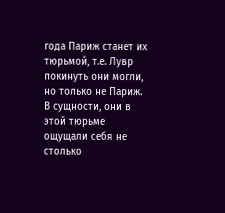года Париж станет их тюрьмой, т.е. Лувр покинуть они могли, но только не Париж. В сущности, они в этой тюрьме ощущали себя не столько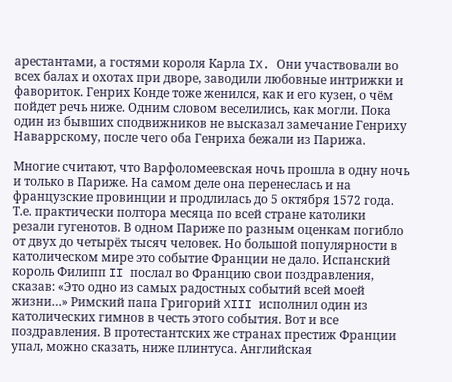арестантами, а гостями короля Карла IX. Они участвовали во всех балах и охотах при дворе, заводили любовные интрижки и фавориток. Генрих Конде тоже женился, как и его кузен, о чём пойдет речь ниже. Одним словом веселились, как могли. Пока один из бывших сподвижников не высказал замечание Генриху Наваррскому, после чего оба Генриха бежали из Парижа.

Многие считают, что Варфоломеевская ночь прошла в одну ночь и только в Париже. На самом деле она перенеслась и на французские провинции и продлилась до 5 октября 1572 года. Т.е. практически полтора месяца по всей стране католики резали гугенотов. В одном Париже по разным оценкам погибло от двух до четырёх тысяч человек. Но большой популярности в католическом мире это событие Франции не дало. Испанский король Филипп II послал во Францию свои поздравления, сказав: «Это одно из самых радостных событий всей моей жизни…» Римский папа Григорий XIII исполнил один из католических гимнов в честь этого события. Вот и все поздравления. В протестантских же странах престиж Франции упал, можно сказать, ниже плинтуса. Английская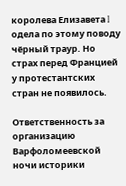королева Елизавета I одела по этому поводу чёрный траур. Но страх перед Францией у протестантских стран не появилось.

Ответственность за организацию Варфоломеевской ночи историки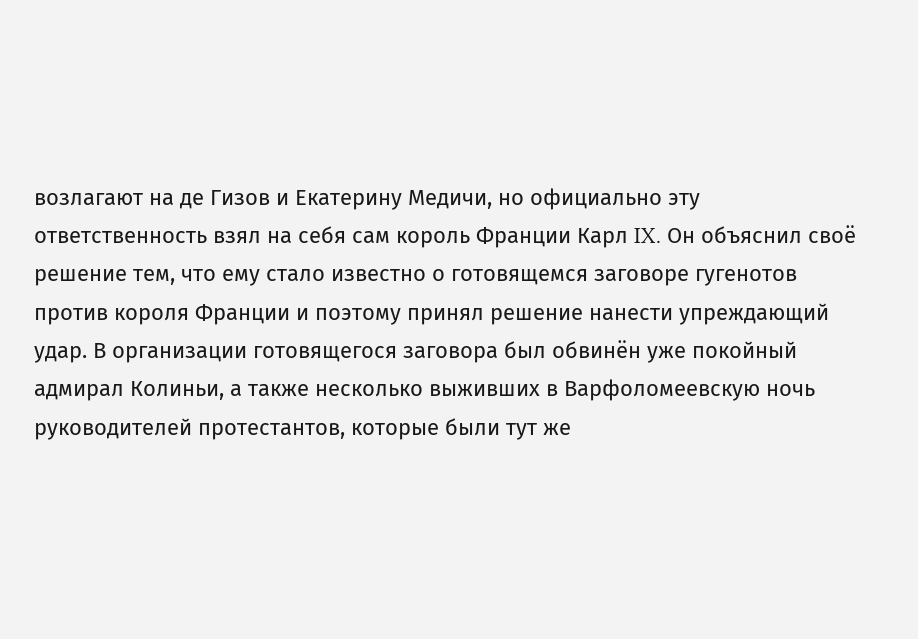возлагают на де Гизов и Екатерину Медичи, но официально эту ответственность взял на себя сам король Франции Карл IX. Он объяснил своё решение тем, что ему стало известно о готовящемся заговоре гугенотов против короля Франции и поэтому принял решение нанести упреждающий удар. В организации готовящегося заговора был обвинён уже покойный адмирал Колиньи, а также несколько выживших в Варфоломеевскую ночь руководителей протестантов, которые были тут же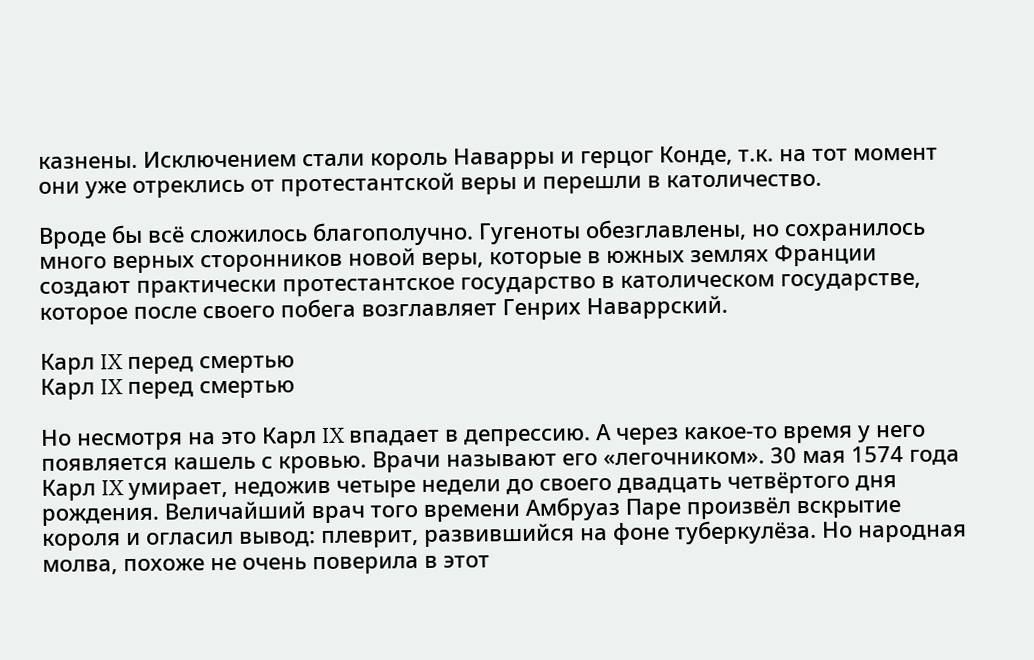казнены. Исключением стали король Наварры и герцог Конде, т.к. на тот момент они уже отреклись от протестантской веры и перешли в католичество.

Вроде бы всё сложилось благополучно. Гугеноты обезглавлены, но сохранилось много верных сторонников новой веры, которые в южных землях Франции создают практически протестантское государство в католическом государстве, которое после своего побега возглавляет Генрих Наваррский.

Карл IX перед смертью
Карл IX перед смертью

Но несмотря на это Карл IX впадает в депрессию. А через какое-то время у него появляется кашель с кровью. Врачи называют его «легочником». 30 мая 1574 года Карл IX умирает, недожив четыре недели до своего двадцать четвёртого дня рождения. Величайший врач того времени Амбруаз Паре произвёл вскрытие короля и огласил вывод: плеврит, развившийся на фоне туберкулёза. Но народная молва, похоже не очень поверила в этот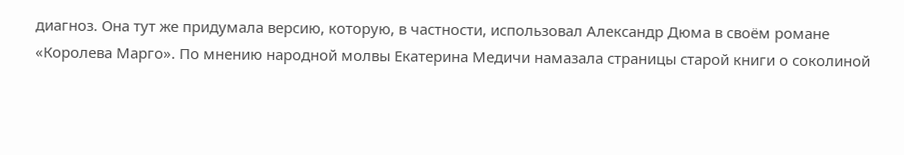диагноз. Она тут же придумала версию, которую, в частности, использовал Александр Дюма в своём романе «Королева Марго». По мнению народной молвы Екатерина Медичи намазала страницы старой книги о соколиной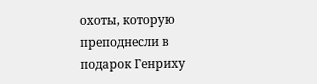охоты, которую преподнесли в подарок Генриху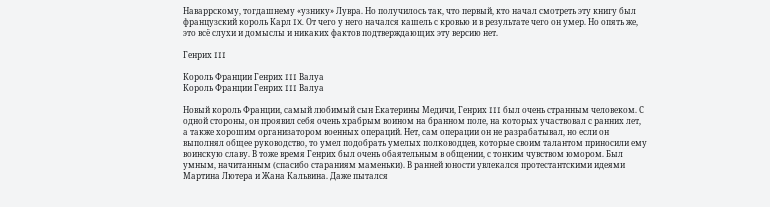Наваррскому, тогдашнему «узнику» Лувра. Но получилось так, что первый, кто начал смотреть эту книгу был французский король Карл IX. От чего у него начался кашель с кровью и в результате чего он умер. Но опять же, это всё слухи и домыслы и никаких фактов подтверждающих эту версию нет.

Генрих III

Король Франции Генрих III Валуа
Король Франции Генрих III Валуа

Новый король Франции, самый любимый сын Екатерины Медичи, Генрих III был очень странным человеком. С одной стороны, он проявил себя очень храбрым воином на бранном поле, на которых участвовал с ранних лет, а также хорошим организатором военных операций. Нет, сам операции он не разрабатывал, но если он выполнял общее руководство, то умел подобрать умелых полководцев, которые своим талантом приносили ему воинскую славу. В тоже время Генрих был очень обаятельным в общении, с тонким чувством юмором. Был умным, начитанным (спасибо стараниям маменьки). В ранней юности увлекался протестантскими идеями Мартина Лютера и Жана Кальвина. Даже пытался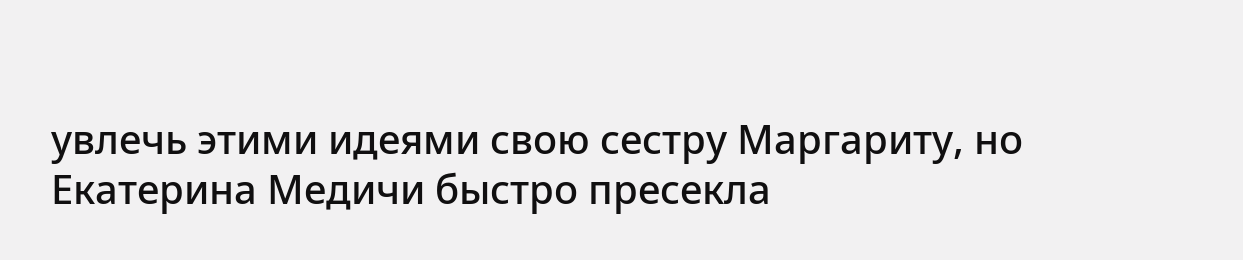увлечь этими идеями свою сестру Маргариту, но Екатерина Медичи быстро пресекла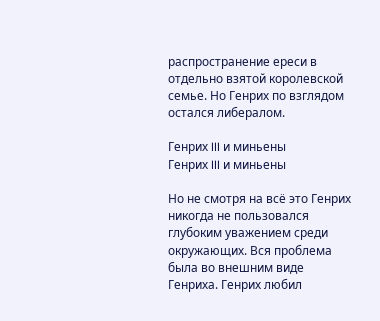распространение ереси в отдельно взятой королевской семье. Но Генрих по взглядом остался либералом.

Генрих III и миньены
Генрих III и миньены

Но не смотря на всё это Генрих никогда не пользовался глубоким уважением среди окружающих. Вся проблема была во внешним виде Генриха. Генрих любил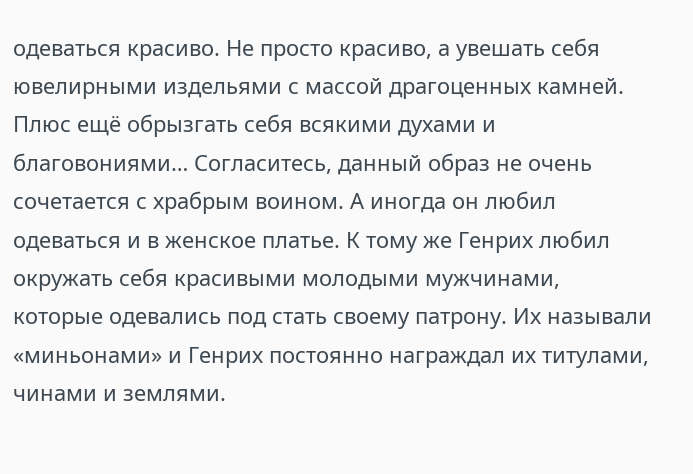одеваться красиво. Не просто красиво, а увешать себя ювелирными издельями с массой драгоценных камней. Плюс ещё обрызгать себя всякими духами и благовониями… Согласитесь, данный образ не очень сочетается с храбрым воином. А иногда он любил одеваться и в женское платье. К тому же Генрих любил окружать себя красивыми молодыми мужчинами, которые одевались под стать своему патрону. Их называли «миньонами» и Генрих постоянно награждал их титулами, чинами и землями.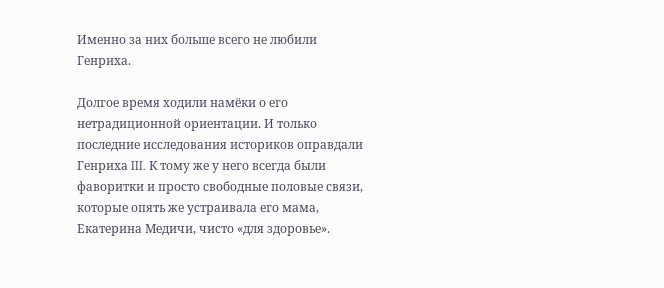Именно за них больше всего не любили Генриха.

Долгое время ходили намёки о его нетрадиционной ориентации. И только последние исследования историков оправдали Генриха III. К тому же у него всегда были фаворитки и просто свободные половые связи, которые опять же устраивала его мама, Екатерина Медичи, чисто «для здоровье».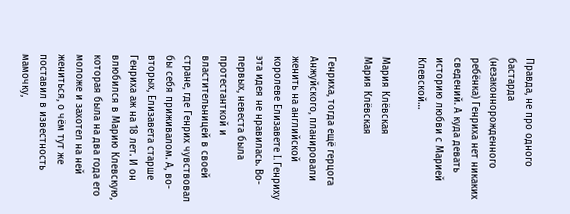Правда, не про одного бастарда (незаконнорожденного ребёнка) Генриха нет никаких сведений. А куда девать историю любви с Марией Клевской…

Мария Клёвская
Мария Клёвская

Генриха, тогда ещё герцога Анжуйского, планировали женить на английской королеве Елизавете I. Генриху эта идея не нравилась. Во-первых, невеста была протестанткой и властительницей в своей стране, где Генрих чувствовал бы себя приживалом. А, во-вторых, Елизавета старше Генриха аж на 18 лет. И он влюбился в Марию Клевскую, которая была на два года его моложе и захотел на ней жениться, о чём тут же поставил в известность мамочку,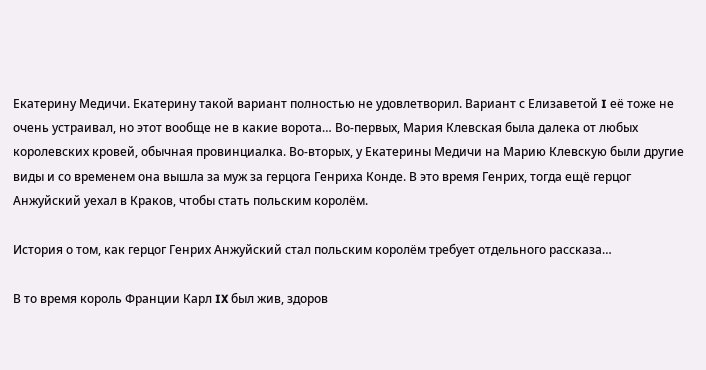Екатерину Медичи. Екатерину такой вариант полностью не удовлетворил. Вариант с Елизаветой I её тоже не очень устраивал, но этот вообще не в какие ворота… Во-первых, Мария Клевская была далека от любых королевских кровей, обычная провинциалка. Во-вторых, у Екатерины Медичи на Марию Клевскую были другие виды и со временем она вышла за муж за герцога Генриха Конде. В это время Генрих, тогда ещё герцог Анжуйский уехал в Краков, чтобы стать польским королём.

История о том, как герцог Генрих Анжуйский стал польским королём требует отдельного рассказа…

В то время король Франции Карл IX был жив, здоров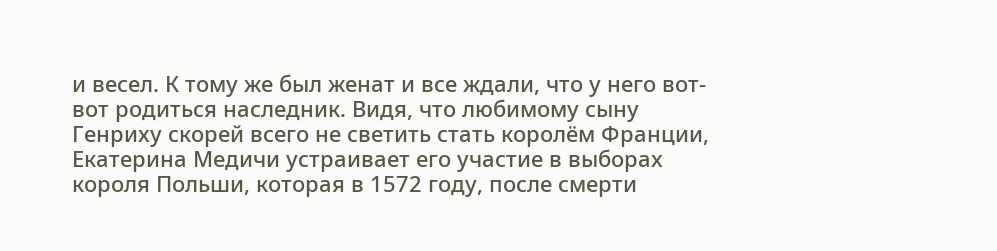и весел. К тому же был женат и все ждали, что у него вот-вот родиться наследник. Видя, что любимому сыну Генриху скорей всего не светить стать королём Франции, Екатерина Медичи устраивает его участие в выборах короля Польши, которая в 1572 году, после смерти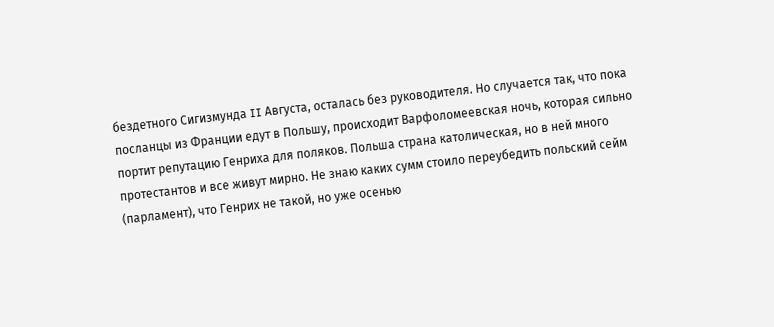бездетного Сигизмунда II Августа, осталась без руководителя. Но случается так, что пока посланцы из Франции едут в Польшу, происходит Варфоломеевская ночь, которая сильно портит репутацию Генриха для поляков. Польша страна католическая, но в ней много протестантов и все живут мирно. Не знаю каких сумм стоило переубедить польский сейм (парламент), что Генрих не такой, но уже осенью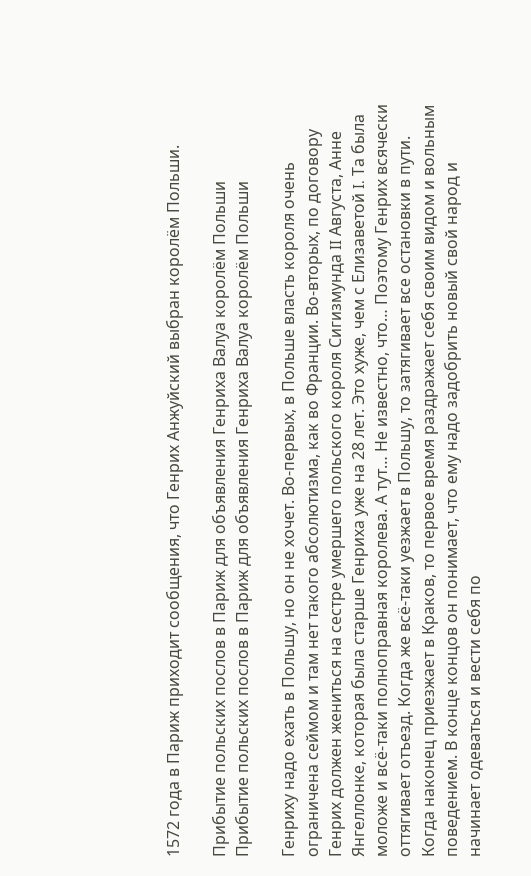1572 года в Париж приходит сообщения, что Генрих Анжуйский выбран королём Польши.

Прибытие польских послов в Париж для объявления Генриха Валуа королём Польши
Прибытие польских послов в Париж для объявления Генриха Валуа королём Польши

Генриху надо ехать в Польшу, но он не хочет. Во-первых, в Польше власть короля очень ограничена сеймом и там нет такого абсолютизма, как во Франции. Во-вторых, по договору Генрих должен жениться на сестре умершего польского короля Сигизмунда II Августа, Анне Янгеллонке, которая была старше Генриха уже на 28 лет. Это хуже, чем с Елизаветой I. Та была моложе и всё-таки полноправная королева. А тут… Не известно, что… Поэтому Генрих всячески оттягивает отъезд. Когда же всё-таки уезжает в Польшу, то затягивает все остановки в пути. Когда наконец приезжает в Краков, то первое время раздражает себя своим видом и вольным поведением. В конце концов он понимает, что ему надо задобрить новый свой народ и начинает одеваться и вести себя по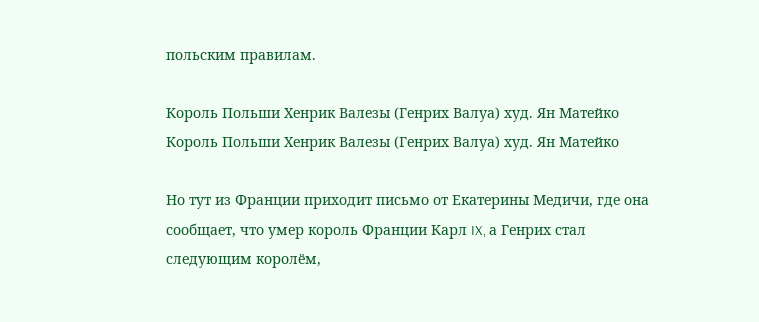польским правилам.

Король Польши Хенрик Валезы (Генрих Валуа) худ. Ян Матейко
Король Польши Хенрик Валезы (Генрих Валуа) худ. Ян Матейко

Но тут из Франции приходит письмо от Екатерины Медичи, где она сообщает, что умер король Франции Карл IX, а Генрих стал следующим королём,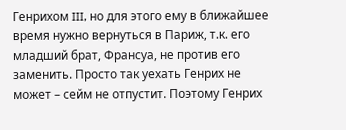Генрихом III, но для этого ему в ближайшее время нужно вернуться в Париж, т.к. его младший брат, Франсуа, не против его заменить. Просто так уехать Генрих не может – сейм не отпустит. Поэтому Генрих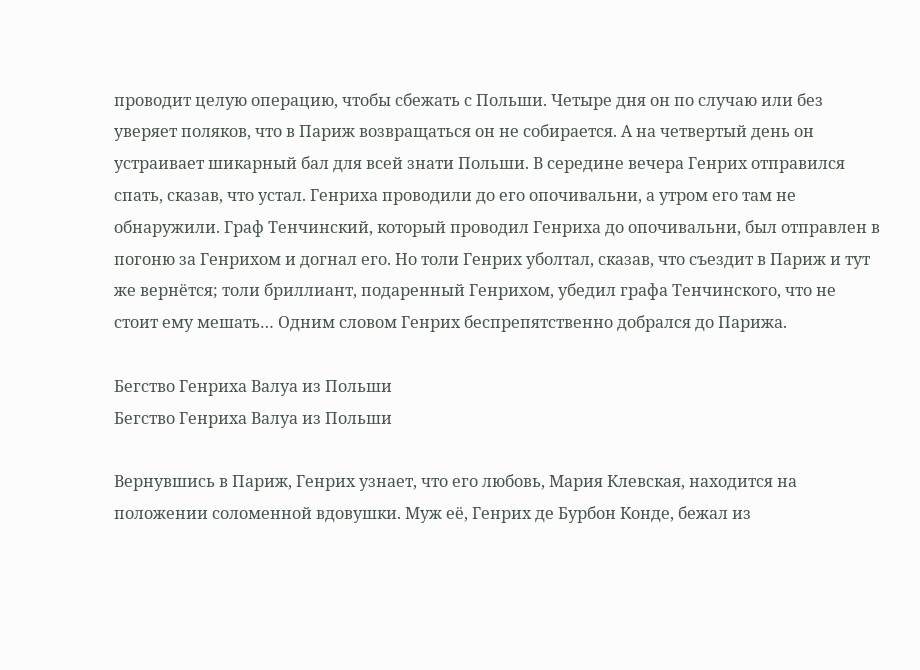проводит целую операцию, чтобы сбежать с Польши. Четыре дня он по случаю или без уверяет поляков, что в Париж возвращаться он не собирается. А на четвертый день он устраивает шикарный бал для всей знати Польши. В середине вечера Генрих отправился спать, сказав, что устал. Генриха проводили до его опочивальни, а утром его там не обнаружили. Граф Тенчинский, который проводил Генриха до опочивальни, был отправлен в погоню за Генрихом и догнал его. Но толи Генрих уболтал, сказав, что съездит в Париж и тут же вернётся; толи бриллиант, подаренный Генрихом, убедил графа Тенчинского, что не стоит ему мешать… Одним словом Генрих беспрепятственно добрался до Парижа.

Бегство Генриха Валуа из Польши
Бегство Генриха Валуа из Польши

Вернувшись в Париж, Генрих узнает, что его любовь, Мария Клевская, находится на положении соломенной вдовушки. Муж её, Генрих де Бурбон Конде, бежал из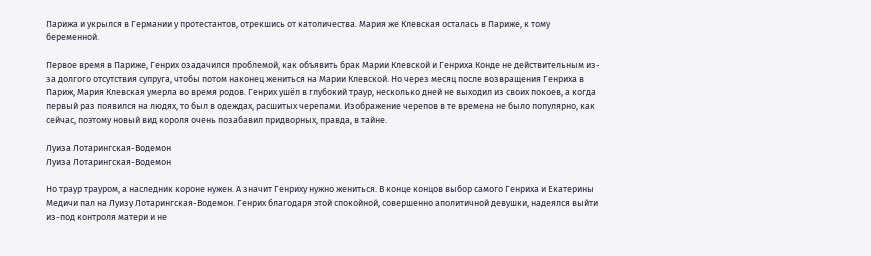Парижа и укрылся в Германии у протестантов, отрекшись от католичества. Мария же Клевская осталась в Париже, к тому беременной.

Первое время в Париже, Генрих озадачился проблемой, как объявить брак Марии Клевской и Генриха Конде не действительным из-за долгого отсутствия супруга, чтобы потом наконец жениться на Марии Клевской. Но через месяц после возвращения Генриха в Париж, Мария Клевская умерла во время родов. Генрих ушёл в глубокий траур, несколько дней не выходил из своих покоев, а когда первый раз появился на людях, то был в одеждах, расшитых черепами. Изображение черепов в те времена не было популярно, как сейчас, поэтому новый вид короля очень позабавил придворных, правда, в тайне.

Луиза Лотарингская-Водемон
Луиза Лотарингская-Водемон

Но траур трауром, а наследник короне нужен. А значит Генриху нужно жениться. В конце концов выбор самого Генриха и Екатерины Медичи пал на Луизу Лотарингская-Водемон. Генрих благодаря этой спокойной, совершенно аполитичной девушки, надеялся выйти из-под контроля матери и не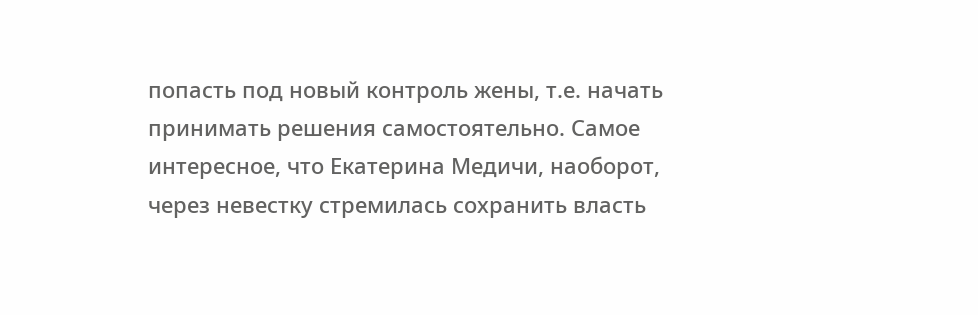попасть под новый контроль жены, т.е. начать принимать решения самостоятельно. Самое интересное, что Екатерина Медичи, наоборот, через невестку стремилась сохранить власть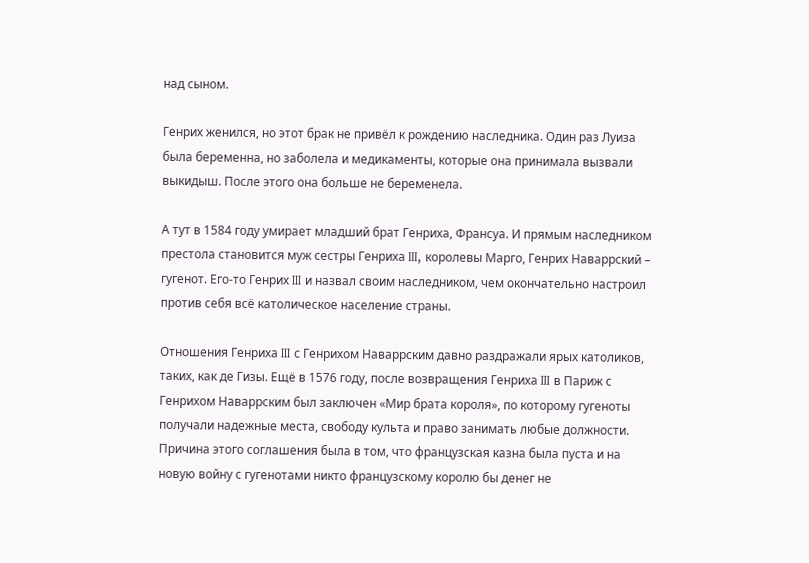над сыном.

Генрих женился, но этот брак не привёл к рождению наследника. Один раз Луиза была беременна, но заболела и медикаменты, которые она принимала вызвали выкидыш. После этого она больше не беременела.

А тут в 1584 году умирает младший брат Генриха, Франсуа. И прямым наследником престола становится муж сестры Генриха III, королевы Марго, Генрих Наваррский – гугенот. Его-то Генрих III и назвал своим наследником, чем окончательно настроил против себя всё католическое население страны.

Отношения Генриха III с Генрихом Наваррским давно раздражали ярых католиков, таких, как де Гизы. Ещё в 1576 году, после возвращения Генриха III в Париж с Генрихом Наваррским был заключен «Мир брата короля», по которому гугеноты получали надежные места, свободу культа и право занимать любые должности. Причина этого соглашения была в том, что французская казна была пуста и на новую войну с гугенотами никто французскому королю бы денег не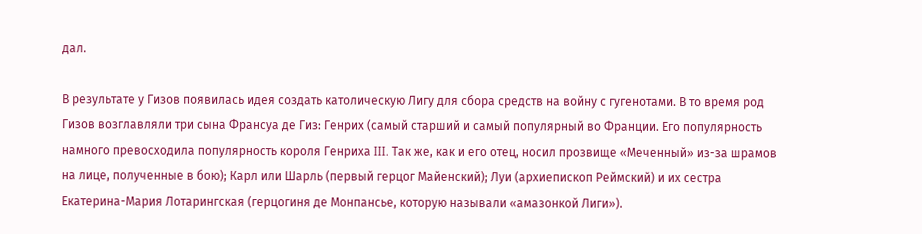дал.

В результате у Гизов появилась идея создать католическую Лигу для сбора средств на войну с гугенотами. В то время род Гизов возглавляли три сына Франсуа де Гиз: Генрих (самый старший и самый популярный во Франции. Его популярность намного превосходила популярность короля Генриха III. Так же, как и его отец, носил прозвище «Меченный» из-за шрамов на лице, полученные в бою); Карл или Шарль (первый герцог Майенский); Луи (архиепископ Реймский) и их сестра Екатерина-Мария Лотарингская (герцогиня де Монпансье, которую называли «амазонкой Лиги»).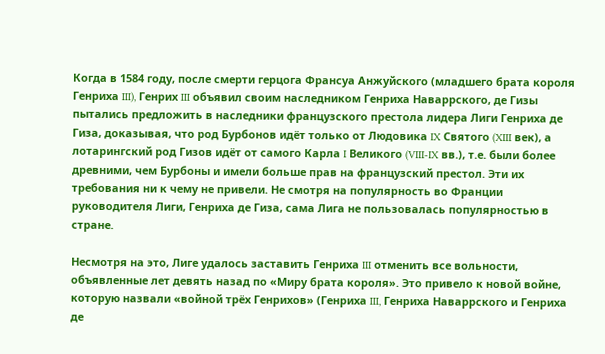Когда в 1584 году, после смерти герцога Франсуа Анжуйского (младшего брата короля Генриха III), Генрих III объявил своим наследником Генриха Наваррского, де Гизы пытались предложить в наследники французского престола лидера Лиги Генриха де Гиза, доказывая, что род Бурбонов идёт только от Людовика IX Святого (XIII век), а лотарингский род Гизов идёт от самого Карла I Великого (VIII-IX вв.), т.е. были более древними, чем Бурбоны и имели больше прав на французский престол. Эти их требования ни к чему не привели. Не смотря на популярность во Франции руководителя Лиги, Генриха де Гиза, сама Лига не пользовалась популярностью в стране.

Несмотря на это, Лиге удалось заставить Генриха III отменить все вольности, объявленные лет девять назад по «Миру брата короля». Это привело к новой войне, которую назвали «войной трёх Генрихов» (Генриха III, Генриха Наваррского и Генриха де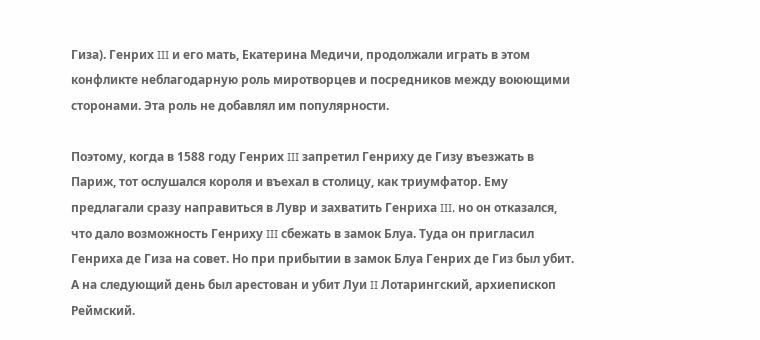Гиза). Генрих III и его мать, Екатерина Медичи, продолжали играть в этом конфликте неблагодарную роль миротворцев и посредников между воюющими сторонами. Эта роль не добавлял им популярности.

Поэтому, когда в 1588 году Генрих III запретил Генриху де Гизу въезжать в Париж, тот ослушался короля и въехал в столицу, как триумфатор. Ему предлагали сразу направиться в Лувр и захватить Генриха III, но он отказался, что дало возможность Генриху III сбежать в замок Блуа. Туда он пригласил Генриха де Гиза на совет. Но при прибытии в замок Блуа Генрих де Гиз был убит. А на следующий день был арестован и убит Луи II Лотарингский, архиепископ Реймский.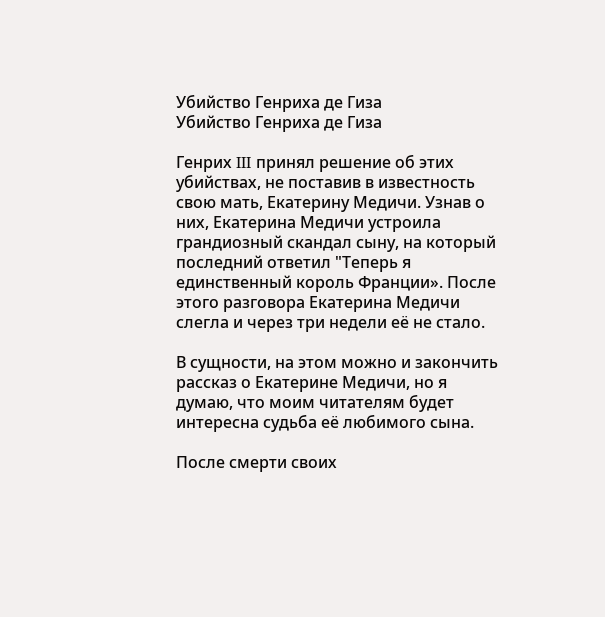Убийство Генриха де Гиза
Убийство Генриха де Гиза

Генрих III принял решение об этих убийствах, не поставив в известность свою мать, Екатерину Медичи. Узнав о них, Екатерина Медичи устроила грандиозный скандал сыну, на который последний ответил "Теперь я единственный король Франции». После этого разговора Екатерина Медичи слегла и через три недели её не стало.

В сущности, на этом можно и закончить рассказ о Екатерине Медичи, но я думаю, что моим читателям будет интересна судьба её любимого сына.

После смерти своих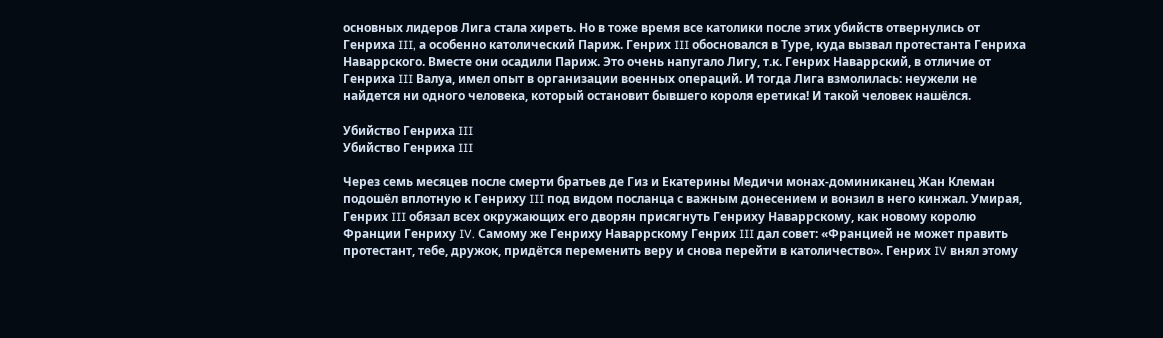основных лидеров Лига стала хиреть. Но в тоже время все католики после этих убийств отвернулись от Генриха III, а особенно католический Париж. Генрих III обосновался в Туре, куда вызвал протестанта Генриха Наваррского. Вместе они осадили Париж. Это очень напугало Лигу, т.к. Генрих Наваррский, в отличие от Генриха III Валуа, имел опыт в организации военных операций. И тогда Лига взмолилась: неужели не найдется ни одного человека, который остановит бывшего короля еретика! И такой человек нашёлся.

Убийство Генриха III
Убийство Генриха III

Через семь месяцев после смерти братьев де Гиз и Екатерины Медичи монах-доминиканец Жан Клеман подошёл вплотную к Генриху III под видом посланца с важным донесением и вонзил в него кинжал. Умирая, Генрих III обязал всех окружающих его дворян присягнуть Генриху Наваррскому, как новому королю Франции Генриху IV. Самому же Генриху Наваррскому Генрих III дал совет: «Францией не может править протестант, тебе, дружок, придётся переменить веру и снова перейти в католичество». Генрих IV внял этому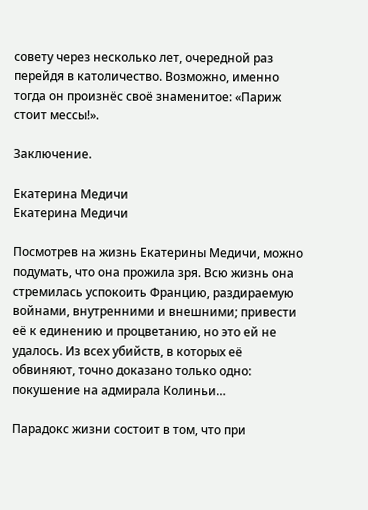совету через несколько лет, очередной раз перейдя в католичество. Возможно, именно тогда он произнёс своё знаменитое: «Париж стоит мессы!».

Заключение.

Екатерина Медичи
Екатерина Медичи

Посмотрев на жизнь Екатерины Медичи, можно подумать, что она прожила зря. Всю жизнь она стремилась успокоить Францию, раздираемую войнами, внутренними и внешними; привести её к единению и процветанию, но это ей не удалось. Из всех убийств, в которых её обвиняют, точно доказано только одно: покушение на адмирала Колиньи…

Парадокс жизни состоит в том, что при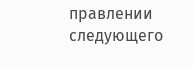правлении следующего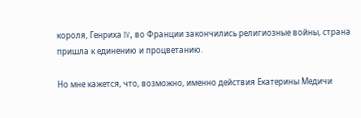короля, Генриха IV, во Франции закончились религиозные войны, страна пришла к единению и процветанию.

Но мне кажется, что, возможно, именно действия Екатерины Медичи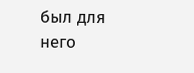был для него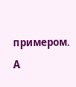примером. А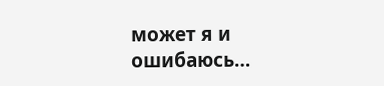может я и ошибаюсь…